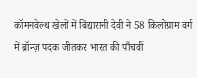कॉमनवेल्थ खेलों में बिंद्यारानी देवी ने 58 किलोग्राम वर्ग में ब्रॉन्ज़ पदक जीतकर भारत की पाँचवीं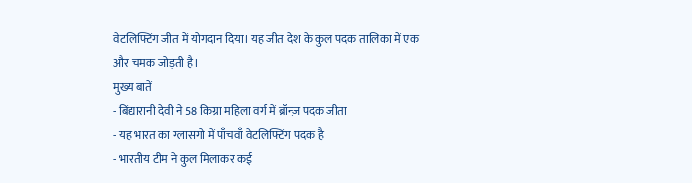वेटलिफ्टिंग जीत में योगदान दिया। यह जीत देश के कुल पदक तालिका में एक और चमक जोड़ती है।
मुख्य बातें
- बिंद्यारानी देवी ने 58 किग्रा महिला वर्ग में ब्रॉन्ज़ पदक जीता
- यह भारत का ग्लासगो में पाँचवाँ वेटलिफ्टिंग पदक है
- भारतीय टीम ने कुल मिलाकर कई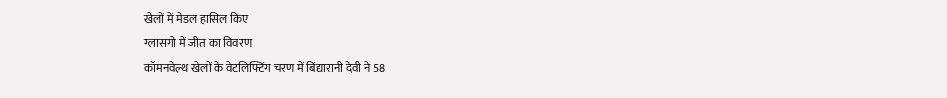खेलों में मेडल हासिल किए
ग्लासगो में जीत का विवरण
कॉमनवेल्थ खेलों के वेटलिफ्टिंग चरण में बिंद्यारानी देवी ने 58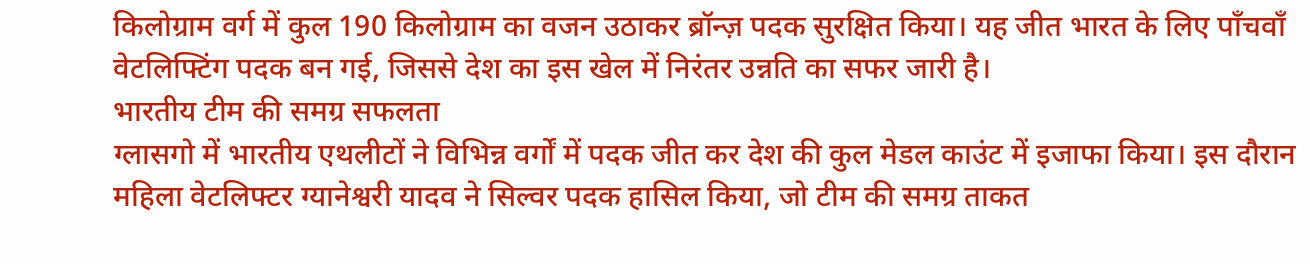किलोग्राम वर्ग में कुल 190 किलोग्राम का वजन उठाकर ब्रॉन्ज़ पदक सुरक्षित किया। यह जीत भारत के लिए पाँचवाँ वेटलिफ्टिंग पदक बन गई, जिससे देश का इस खेल में निरंतर उन्नति का सफर जारी है।
भारतीय टीम की समग्र सफलता
ग्लासगो में भारतीय एथलीटों ने विभिन्न वर्गों में पदक जीत कर देश की कुल मेडल काउंट में इजाफा किया। इस दौरान महिला वेटलिफ्टर ग्यानेश्वरी यादव ने सिल्वर पदक हासिल किया, जो टीम की समग्र ताकत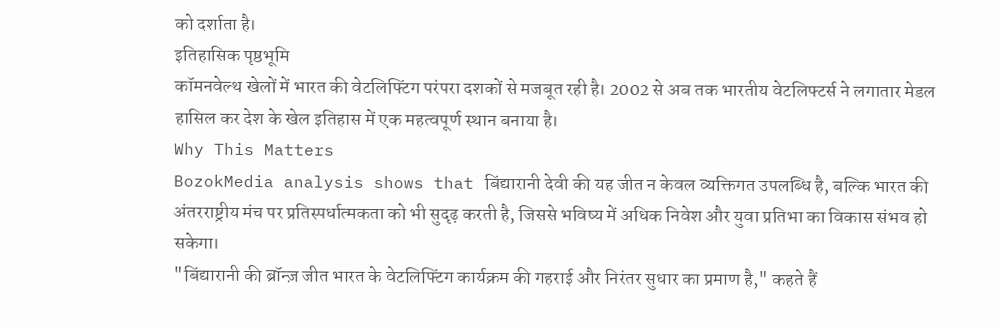को दर्शाता है।
इतिहासिक पृष्ठभूमि
कॉमनवेल्थ खेलों में भारत की वेटलिफ्टिंग परंपरा दशकों से मजबूत रही है। 2002 से अब तक भारतीय वेटलिफ्टर्स ने लगातार मेडल हासिल कर देश के खेल इतिहास में एक महत्वपूर्ण स्थान बनाया है।
Why This Matters
BozokMedia analysis shows that बिंद्यारानी देवी की यह जीत न केवल व्यक्तिगत उपलब्धि है, बल्कि भारत की अंतरराष्ट्रीय मंच पर प्रतिस्पर्धात्मकता को भी सुदृढ़ करती है, जिससे भविष्य में अधिक निवेश और युवा प्रतिभा का विकास संभव हो सकेगा।
"बिंद्यारानी की ब्रॉन्ज़ जीत भारत के वेटलिफ्टिंग कार्यक्रम की गहराई और निरंतर सुधार का प्रमाण है," कहते हैं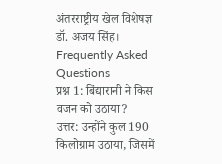अंतरराष्ट्रीय खेल विशेषज्ञ डॉ. अजय सिंह।
Frequently Asked Questions
प्रश्न 1: बिंद्यारानी ने किस वजन को उठाया?
उत्तर: उन्होंने कुल 190 किलोग्राम उठाया, जिसमें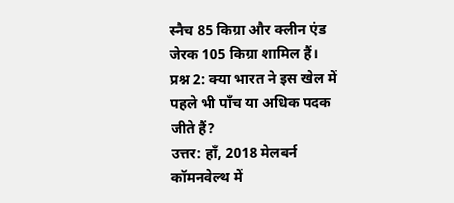स्नैच 85 किग्रा और क्लीन एंड जेरक 105 किग्रा शामिल हैं।
प्रश्न 2: क्या भारत ने इस खेल में पहले भी पाँच या अधिक पदक जीते हैं?
उत्तर: हाँ, 2018 मेलबर्न कॉमनवेल्थ में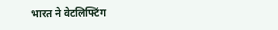भारत ने वेटलिफ्टिंग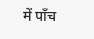में पाँच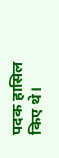पदक हासिल किए थे।